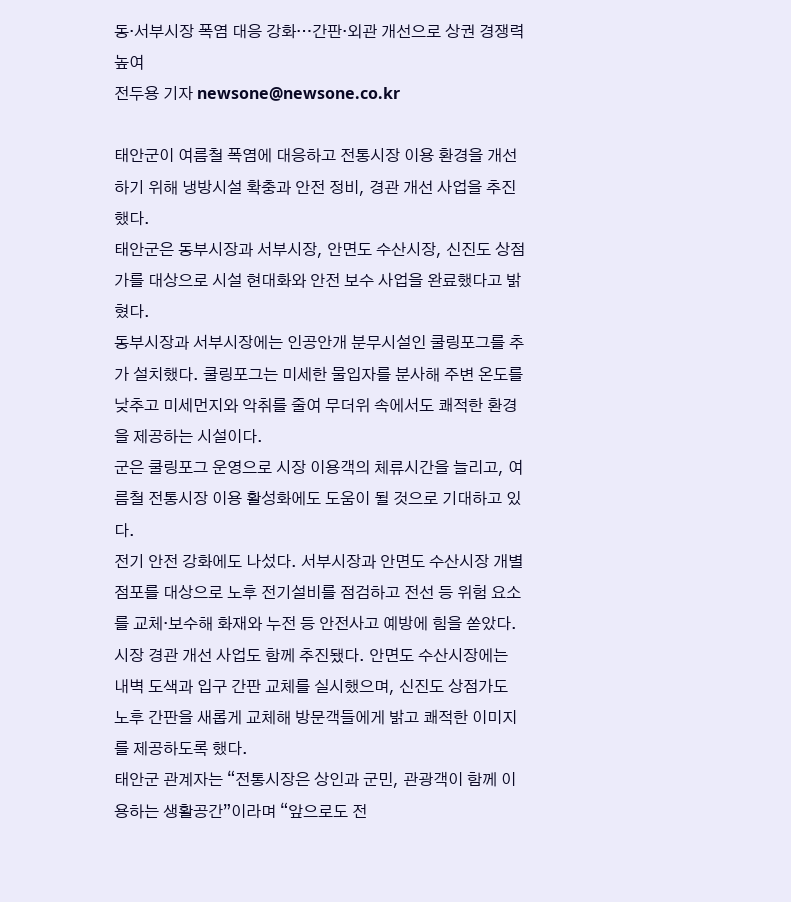동·서부시장 폭염 대응 강화…간판·외관 개선으로 상권 경쟁력 높여
전두용 기자 newsone@newsone.co.kr

태안군이 여름철 폭염에 대응하고 전통시장 이용 환경을 개선하기 위해 냉방시설 확충과 안전 정비, 경관 개선 사업을 추진했다.
태안군은 동부시장과 서부시장, 안면도 수산시장, 신진도 상점가를 대상으로 시설 현대화와 안전 보수 사업을 완료했다고 밝혔다.
동부시장과 서부시장에는 인공안개 분무시설인 쿨링포그를 추가 설치했다. 쿨링포그는 미세한 물입자를 분사해 주변 온도를 낮추고 미세먼지와 악취를 줄여 무더위 속에서도 쾌적한 환경을 제공하는 시설이다.
군은 쿨링포그 운영으로 시장 이용객의 체류시간을 늘리고, 여름철 전통시장 이용 활성화에도 도움이 될 것으로 기대하고 있다.
전기 안전 강화에도 나섰다. 서부시장과 안면도 수산시장 개별 점포를 대상으로 노후 전기설비를 점검하고 전선 등 위험 요소를 교체·보수해 화재와 누전 등 안전사고 예방에 힘을 쏟았다.
시장 경관 개선 사업도 함께 추진됐다. 안면도 수산시장에는 내벽 도색과 입구 간판 교체를 실시했으며, 신진도 상점가도 노후 간판을 새롭게 교체해 방문객들에게 밝고 쾌적한 이미지를 제공하도록 했다.
태안군 관계자는 “전통시장은 상인과 군민, 관광객이 함께 이용하는 생활공간”이라며 “앞으로도 전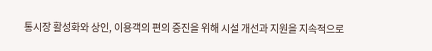통시장 활성화와 상인, 이용객의 편의 증진을 위해 시설 개선과 지원을 지속적으로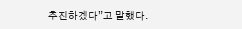추진하겠다”고 말했다.